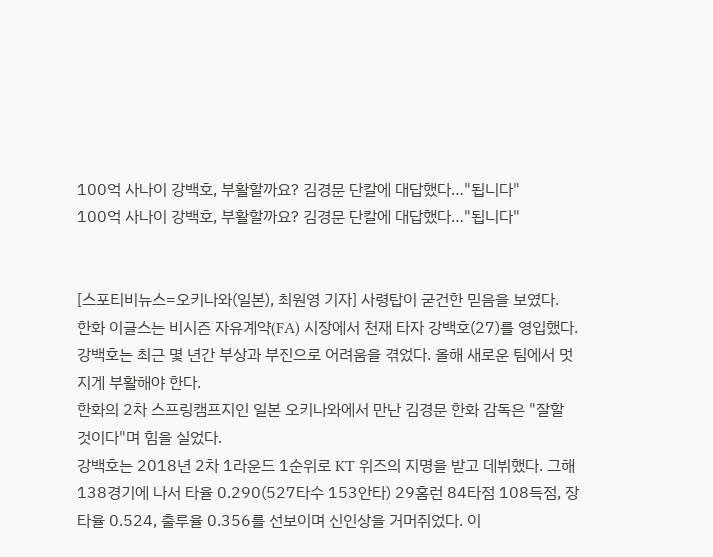100억 사나이 강백호, 부활할까요? 김경문 단칼에 대답했다…"됩니다"
100억 사나이 강백호, 부활할까요? 김경문 단칼에 대답했다…"됩니다"


[스포티비뉴스=오키나와(일본), 최원영 기자] 사령탑이 굳건한 믿음을 보였다.
한화 이글스는 비시즌 자유계약(FA) 시장에서 천재 타자 강백호(27)를 영입했다. 강백호는 최근 몇 년간 부상과 부진으로 어려움을 겪었다. 올해 새로운 팀에서 멋지게 부활해야 한다.
한화의 2차 스프링캠프지인 일본 오키나와에서 만난 김경문 한화 감독은 "잘할 것이다"며 힘을 실었다.
강백호는 2018년 2차 1라운드 1순위로 KT 위즈의 지명을 받고 데뷔했다. 그해 138경기에 나서 타율 0.290(527타수 153안타) 29홈런 84타점 108득점, 장타율 0.524, 출루율 0.356를 선보이며 신인상을 거머쥐었다. 이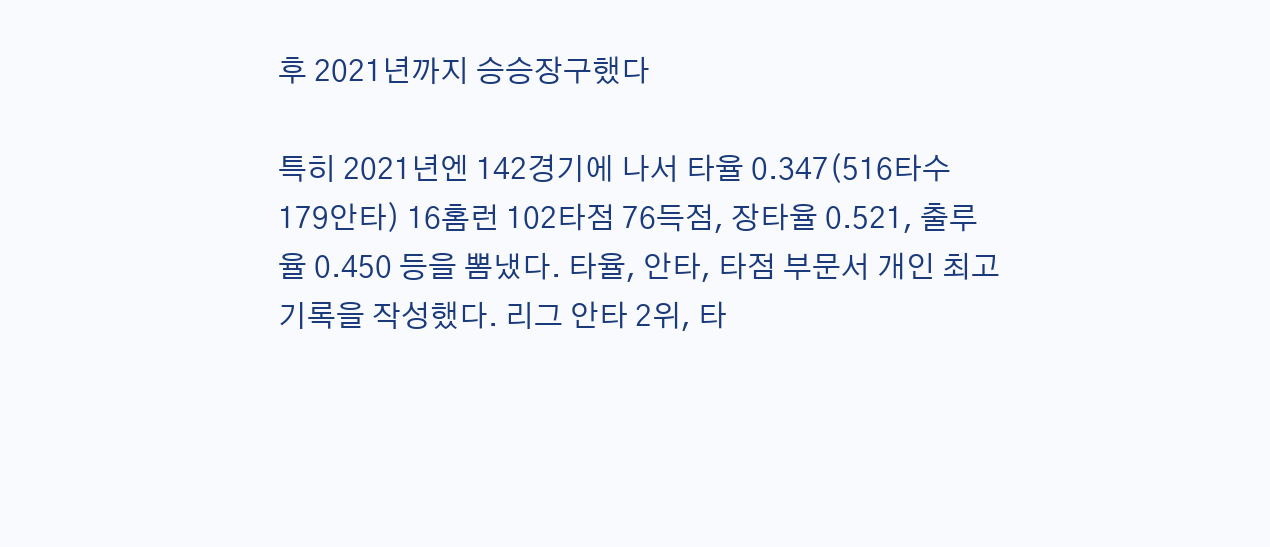후 2021년까지 승승장구했다

특히 2021년엔 142경기에 나서 타율 0.347(516타수 179안타) 16홈런 102타점 76득점, 장타율 0.521, 출루율 0.450 등을 뽐냈다. 타율, 안타, 타점 부문서 개인 최고 기록을 작성했다. 리그 안타 2위, 타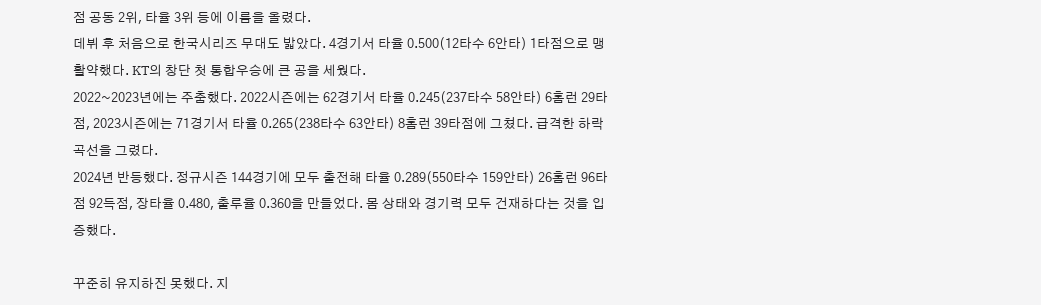점 공동 2위, 타율 3위 등에 이름을 올렸다.
데뷔 후 처음으로 한국시리즈 무대도 밟았다. 4경기서 타율 0.500(12타수 6안타) 1타점으로 맹활약했다. KT의 창단 첫 통합우승에 큰 공을 세웠다.
2022~2023년에는 주춤했다. 2022시즌에는 62경기서 타율 0.245(237타수 58안타) 6홈런 29타점, 2023시즌에는 71경기서 타율 0.265(238타수 63안타) 8홈런 39타점에 그쳤다. 급격한 하락 곡선을 그렸다.
2024년 반등했다. 정규시즌 144경기에 모두 출전해 타율 0.289(550타수 159안타) 26홈런 96타점 92득점, 장타율 0.480, 출루율 0.360을 만들었다. 몸 상태와 경기력 모두 건재하다는 것을 입증했다.

꾸준히 유지하진 못했다. 지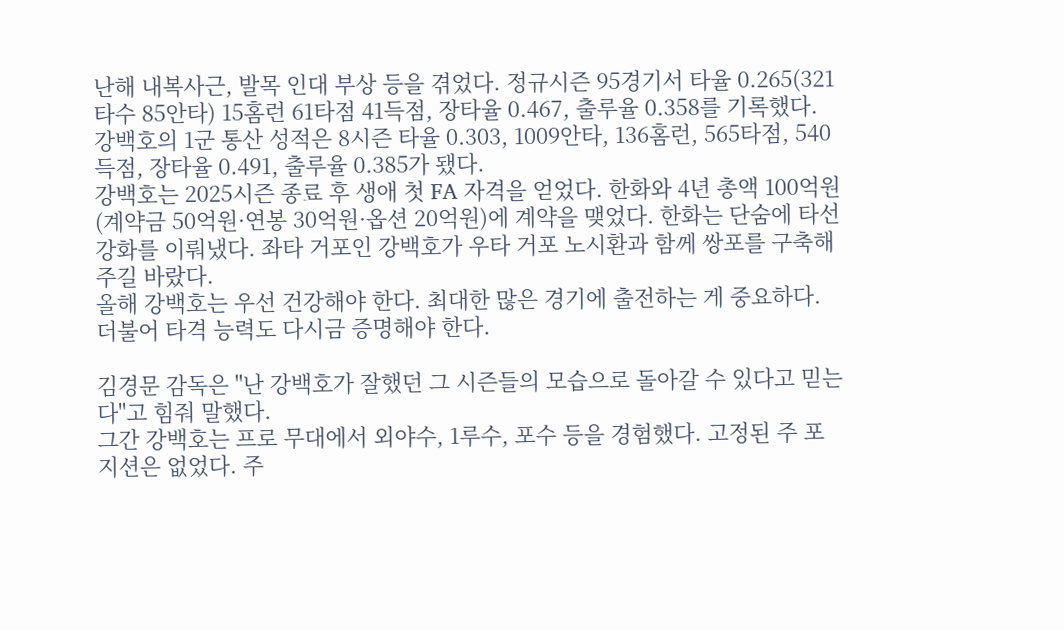난해 내복사근, 발목 인대 부상 등을 겪었다. 정규시즌 95경기서 타율 0.265(321타수 85안타) 15홈런 61타점 41득점, 장타율 0.467, 출루율 0.358를 기록했다.
강백호의 1군 통산 성적은 8시즌 타율 0.303, 1009안타, 136홈런, 565타점, 540득점, 장타율 0.491, 출루율 0.385가 됐다.
강백호는 2025시즌 종료 후 생애 첫 FA 자격을 얻었다. 한화와 4년 총액 100억원(계약금 50억원·연봉 30억원·옵션 20억원)에 계약을 맺었다. 한화는 단숨에 타선 강화를 이뤄냈다. 좌타 거포인 강백호가 우타 거포 노시환과 함께 쌍포를 구축해 주길 바랐다.
올해 강백호는 우선 건강해야 한다. 최대한 많은 경기에 출전하는 게 중요하다. 더불어 타격 능력도 다시금 증명해야 한다.

김경문 감독은 "난 강백호가 잘했던 그 시즌들의 모습으로 돌아갈 수 있다고 믿는다"고 힘줘 말했다.
그간 강백호는 프로 무대에서 외야수, 1루수, 포수 등을 경험했다. 고정된 주 포지션은 없었다. 주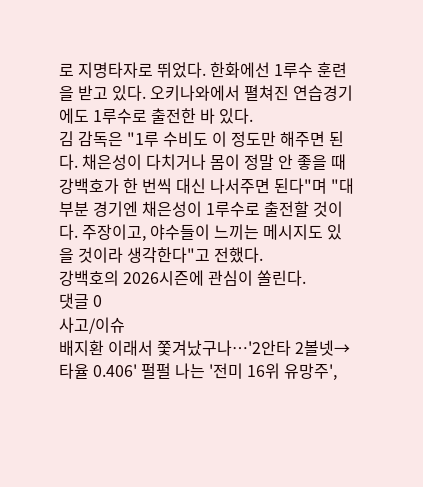로 지명타자로 뛰었다. 한화에선 1루수 훈련을 받고 있다. 오키나와에서 펼쳐진 연습경기에도 1루수로 출전한 바 있다.
김 감독은 "1루 수비도 이 정도만 해주면 된다. 채은성이 다치거나 몸이 정말 안 좋을 때 강백호가 한 번씩 대신 나서주면 된다"며 "대부분 경기엔 채은성이 1루수로 출전할 것이다. 주장이고, 야수들이 느끼는 메시지도 있을 것이라 생각한다"고 전했다.
강백호의 2026시즌에 관심이 쏠린다.
댓글 0
사고/이슈
배지환 이래서 쫓겨났구나…'2안타 2볼넷→타율 0.406' 펄펄 나는 '전미 16위 유망주',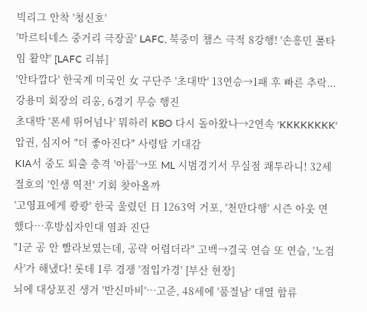빅리그 안착 '청신호'
'마르티네스 중거리 극장골' LAFC, 북중미 챔스 극적 8강행! '손흥민 풀타임 활약' [LAFC 리뷰]
'안타깝다' 한국계 미국인 女 구단주 '초대박' 13연승→1패 후 빠른 추락...강용미 회장의 리옹, 6경기 무승 행진
초대박 '폰세 뛰어넘나' 뭐하러 KBO 다시 돌아왔나→2연속 'KKKKKKKK' 압권, 심지어 "더 좋아진다" 사령탑 기대감
KIA서 중도 퇴출 충격 '아픔'→또 ML 시범경기서 무실점 쾌투라니! 32세 절호의 '인생 역전' 기회 찾아올까
'고영표에게 쾅쾅' 한국 울렸던 日 1263억 거포, '천만다행' 시즌 아웃 면했다…후방십자인대 염좌 진단
"1군 공 안 빨라보였는데, 공략 어렵더라" 고백→결국 연습 또 연습, '노검사'가 해냈다! 롯데 1루 경쟁 '점입가경' [부산 현장]
뇌에 대상포진 생겨 '반신마비'…고준, 48세에 '품절남' 대열 합류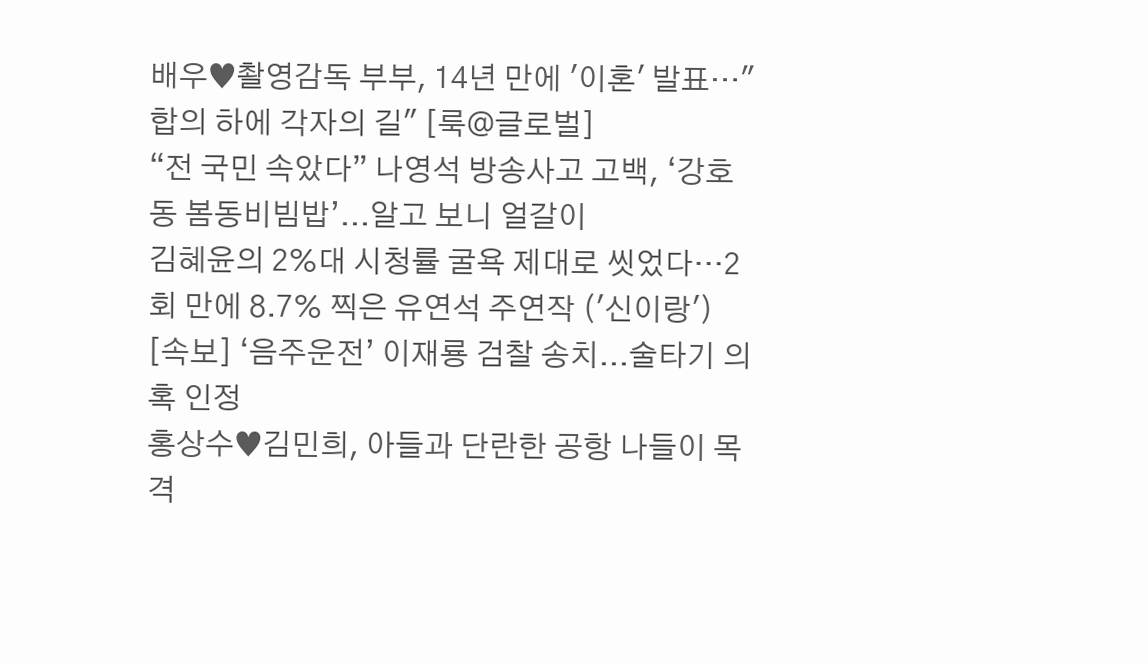배우♥촬영감독 부부, 14년 만에 '이혼' 발표…"합의 하에 각자의 길" [룩@글로벌]
“전 국민 속았다” 나영석 방송사고 고백, ‘강호동 봄동비빔밥’...알고 보니 얼갈이
김혜윤의 2%대 시청률 굴욕 제대로 씻었다…2회 만에 8.7% 찍은 유연석 주연작 ('신이랑')
[속보] ‘음주운전’ 이재룡 검찰 송치...술타기 의혹 인정
홍상수♥김민희, 아들과 단란한 공항 나들이 목격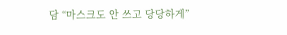담 “마스크도 안 쓰고 당당하게”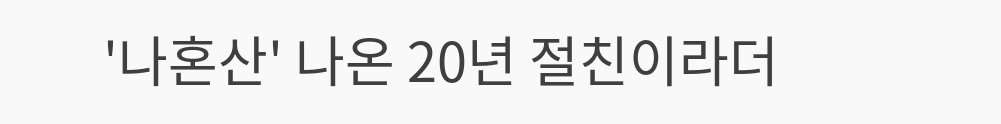'나혼산' 나온 20년 절친이라더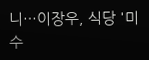니…이장우, 식당 '미수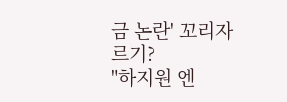금 논란' 꼬리자르기?
"하지원 엔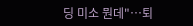딩 미소 뭔데"…퇴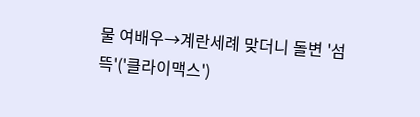물 여배우→계란세례 맞더니 돌변 '섬뜩'('클라이맥스')